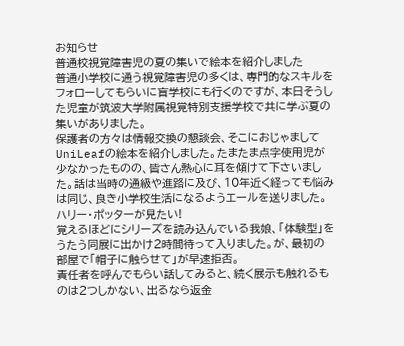お知らせ
普通校視覚障害児の夏の集いで絵本を紹介しました
普通小学校に通う視覚障害児の多くは、専門的なスキルをフォローしてもらいに盲学校にも行くのですが、本日そうした児童が筑波大学附属視覚特別支援学校で共に学ぶ夏の集いがありました。
保護者の方々は情報交換の懇談会、そこにおじゃましてUniLeafの絵本を紹介しました。たまたま点字使用児が少なかったものの、皆さん熱心に耳を傾けて下さいました。話は当時の通級や進路に及び、10年近く経っても悩みは同じ、良き小学校生活になるようエールを送りました。
ハリー・ポッターが見たい!
覚えるほどにシリーズを読み込んでいる我娘、「体験型」をうたう同展に出かけ2時間待って入りました。が、最初の部屋で「帽子に触らせて」が早速拒否。
責任者を呼んでもらい話してみると、続く展示も触れるものは2つしかない、出るなら返金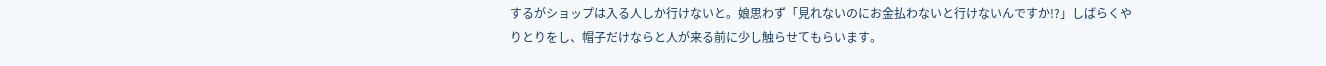するがショップは入る人しか行けないと。娘思わず「見れないのにお金払わないと行けないんですか!?」しばらくやりとりをし、帽子だけならと人が来る前に少し触らせてもらいます。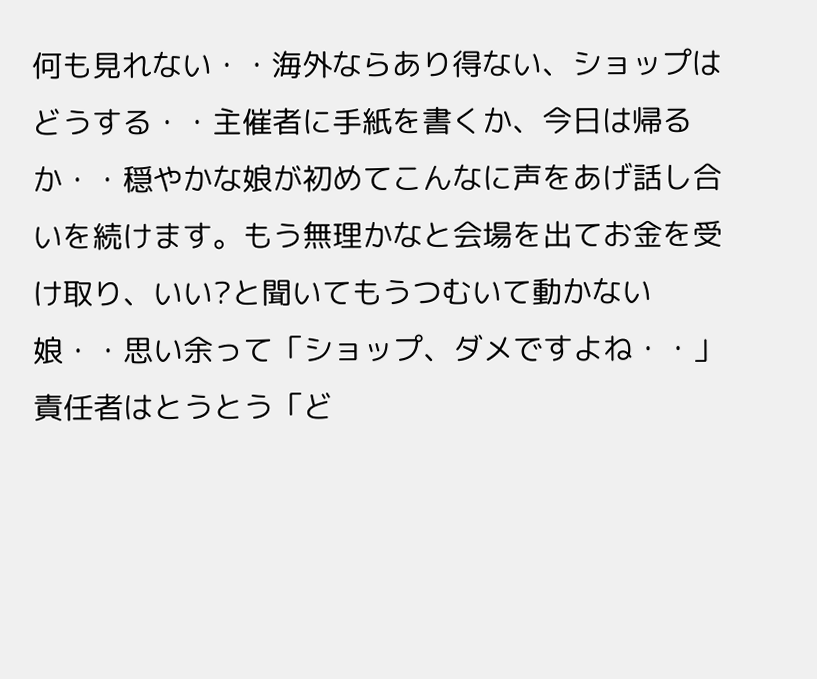何も見れない・・海外ならあり得ない、ショップはどうする・・主催者に手紙を書くか、今日は帰るか・・穏やかな娘が初めてこんなに声をあげ話し合いを続けます。もう無理かなと会場を出てお金を受け取り、いい?と聞いてもうつむいて動かない娘・・思い余って「ショップ、ダメですよね・・」
責任者はとうとう「ど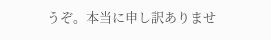うぞ。本当に申し訳ありませ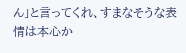ん」と言ってくれ、すまなそうな表情は本心か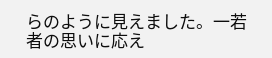らのように見えました。一若者の思いに応え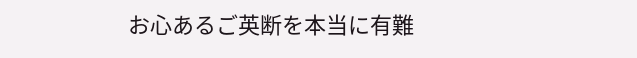お心あるご英断を本当に有難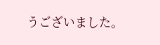うございました。